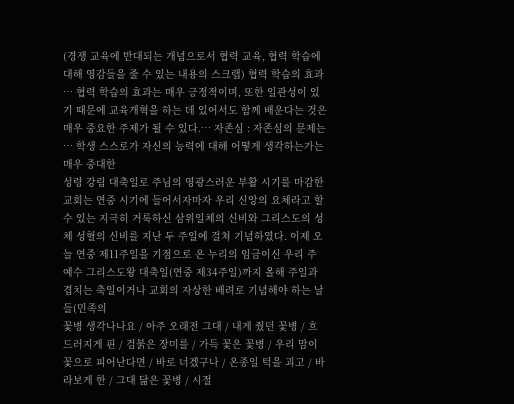(경쟁 교육에 반대되는 개념으로서 협력 교육, 협력 학습에 대해 영감들을 줄 수 있는 내용의 스크랩) 협력 학습의 효과 … 협력 학습의 효과는 매우 긍정적이며, 또한 일관성이 있기 때문에 교육개혁을 하는 데 있어서도 함께 배운다는 것은 매우 중요한 주제가 될 수 있다.… 자존심 : 자존심의 문제는 … 학생 스스로가 자신의 능력에 대해 어떻게 생각하는가는 매우 중대한
성령 강림 대축일로 주님의 영광스러운 부활 시기를 마감한 교회는 연중 시기에 들어서자마자 우리 신앙의 요체라고 할 수 있는 지극히 거룩하신 삼위일체의 신비와 그리스도의 성체 성혈의 신비를 지난 두 주일에 걸쳐 기념하였다. 이제 오늘 연중 제11주일을 기점으로 온 누리의 임금이신 우리 주 예수 그리스도왕 대축일(연중 제34주일)까지 올해 주일과 겹치는 축일이거나 교회의 자상한 배려로 기념해야 하는 날들(민족의
꽃병 생각나나요 / 아주 오래전 그대 / 내게 줬던 꽃병 / 흐드러지게 핀 / 검붉은 장미를 / 가득 꽃은 꽃병 / 우리 맘이 꽃으로 피어난다면 / 바로 너겠구나 / 온종일 턱을 괴고 / 바라보게 한 / 그대 닮은 꽃병 / 시절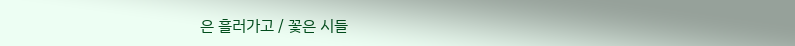은 흘러가고 / 꽃은 시들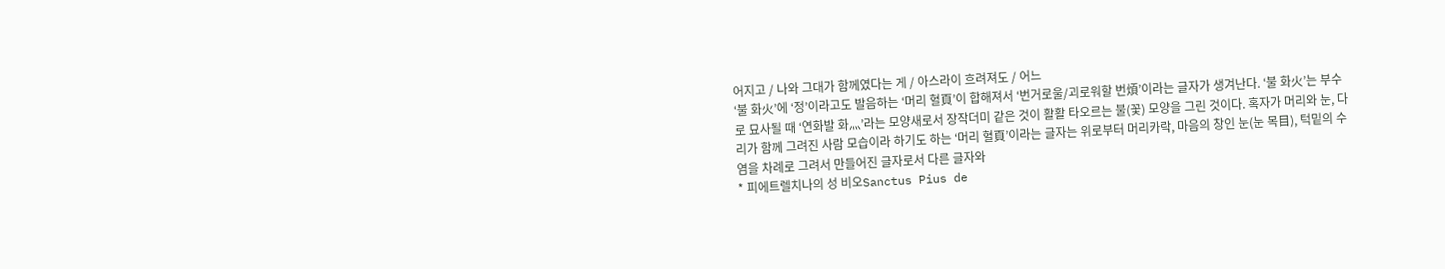어지고 / 나와 그대가 함께였다는 게 / 아스라이 흐려져도 / 어느
‘불 화火’에 ‘정’이라고도 발음하는 ‘머리 혈頁’이 합해져서 ‘번거로울/괴로워할 번煩’이라는 글자가 생겨난다. ‘불 화火’는 부수로 묘사될 때 ‘연화발 화灬’라는 모양새로서 장작더미 같은 것이 활활 타오르는 불(꽃) 모양을 그린 것이다. 혹자가 머리와 눈, 다리가 함께 그려진 사람 모습이라 하기도 하는 ‘머리 혈頁’이라는 글자는 위로부터 머리카락, 마음의 창인 눈(눈 목目), 턱밑의 수염을 차례로 그려서 만들어진 글자로서 다른 글자와
* 피에트렐치나의 성 비오Sanctus Pius de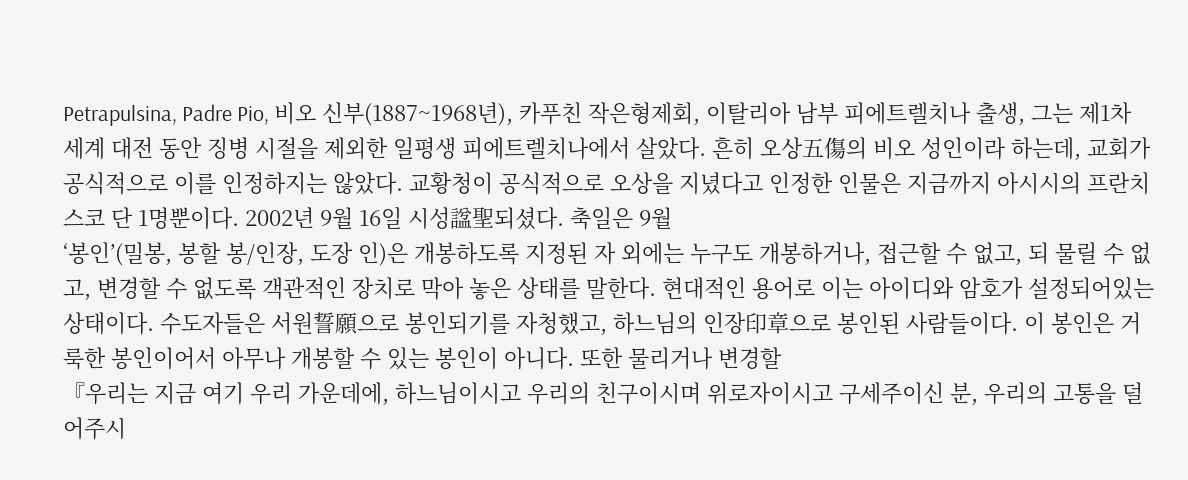Petrapulsina, Padre Pio, 비오 신부(1887~1968년), 카푸친 작은형제회, 이탈리아 남부 피에트렐치나 출생, 그는 제1차 세계 대전 동안 징병 시절을 제외한 일평생 피에트렐치나에서 살았다. 흔히 오상五傷의 비오 성인이라 하는데, 교회가 공식적으로 이를 인정하지는 않았다. 교황청이 공식적으로 오상을 지녔다고 인정한 인물은 지금까지 아시시의 프란치스코 단 1명뿐이다. 2002년 9월 16일 시성諡聖되셨다. 축일은 9월
‘봉인’(밀봉, 봉할 봉/인장, 도장 인)은 개봉하도록 지정된 자 외에는 누구도 개봉하거나, 접근할 수 없고, 되 물릴 수 없고, 변경할 수 없도록 객관적인 장치로 막아 놓은 상태를 말한다. 현대적인 용어로 이는 아이디와 암호가 설정되어있는 상태이다. 수도자들은 서원誓願으로 봉인되기를 자청했고, 하느님의 인장印章으로 봉인된 사람들이다. 이 봉인은 거룩한 봉인이어서 아무나 개봉할 수 있는 봉인이 아니다. 또한 물리거나 변경할
『우리는 지금 여기 우리 가운데에, 하느님이시고 우리의 친구이시며 위로자이시고 구세주이신 분, 우리의 고통을 덜어주시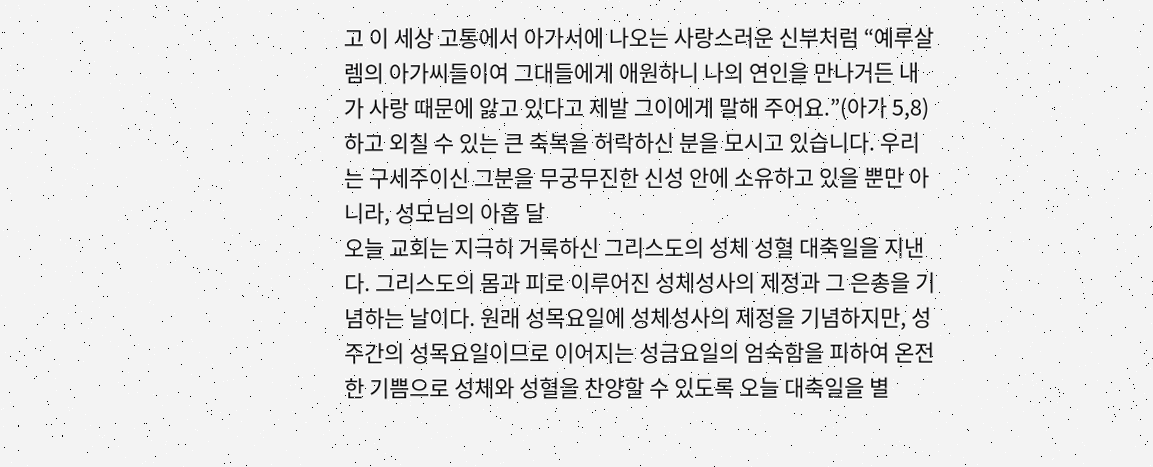고 이 세상 고통에서 아가서에 나오는 사랑스러운 신부처럼 “예루살렘의 아가씨들이여 그대들에게 애원하니 나의 연인을 만나거든 내가 사랑 때문에 앓고 있다고 제발 그이에게 말해 주어요.”(아가 5,8) 하고 외칠 수 있는 큰 축복을 허락하신 분을 모시고 있습니다. 우리는 구세주이신 그분을 무궁무진한 신성 안에 소유하고 있을 뿐만 아니라, 성모님의 아홉 달
오늘 교회는 지극히 거룩하신 그리스도의 성체 성혈 대축일을 지낸다. 그리스도의 몸과 피로 이루어진 성체성사의 제정과 그 은총을 기념하는 날이다. 원래 성목요일에 성체성사의 제정을 기념하지만, 성주간의 성목요일이므로 이어지는 성금요일의 엄숙함을 피하여 온전한 기쁨으로 성체와 성혈을 찬양할 수 있도록 오늘 대축일을 별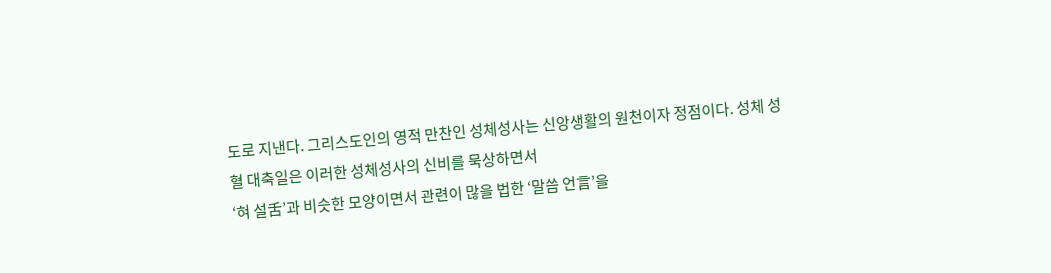도로 지낸다. 그리스도인의 영적 만찬인 성체성사는 신앙생활의 원천이자 정점이다. 성체 성혈 대축일은 이러한 성체성사의 신비를 묵상하면서
‘혀 설舌’과 비슷한 모양이면서 관련이 많을 법한 ‘말씀 언言’을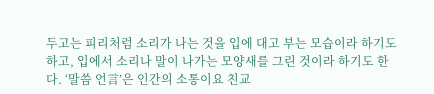두고는 피리처럼 소리가 나는 것을 입에 대고 부는 모습이라 하기도 하고, 입에서 소리나 말이 나가는 모양새를 그린 것이라 하기도 한다. ‘말씀 언言’은 인간의 소통이요 친교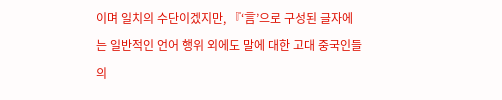이며 일치의 수단이겠지만, 『‘言’으로 구성된 글자에는 일반적인 언어 행위 외에도 말에 대한 고대 중국인들의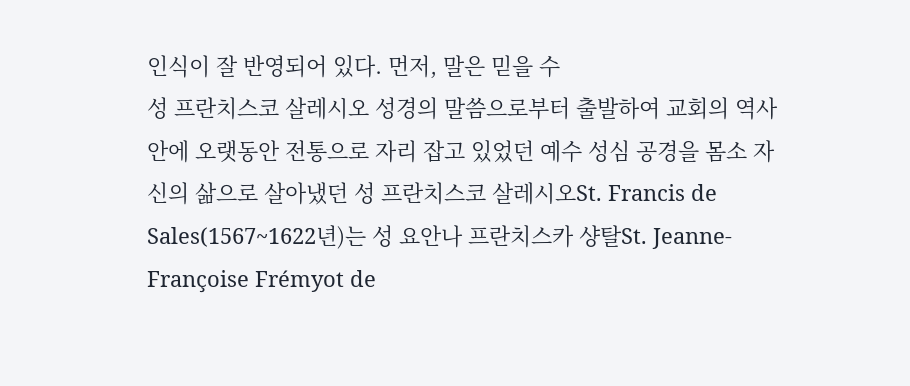인식이 잘 반영되어 있다. 먼저, 말은 믿을 수
성 프란치스코 살레시오 성경의 말씀으로부터 출발하여 교회의 역사 안에 오랫동안 전통으로 자리 잡고 있었던 예수 성심 공경을 몸소 자신의 삶으로 살아냈던 성 프란치스코 살레시오St. Francis de Sales(1567~1622년)는 성 요안나 프란치스카 샹탈St. Jeanne-Françoise Frémyot de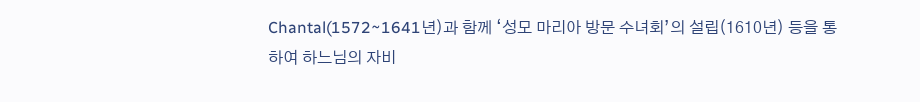Chantal(1572~1641년)과 함께 ‘성모 마리아 방문 수녀회’의 설립(1610년) 등을 통하여 하느님의 자비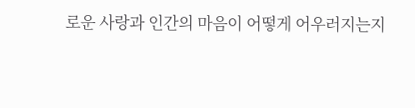로운 사랑과 인간의 마음이 어떻게 어우러지는지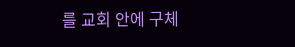를 교회 안에 구체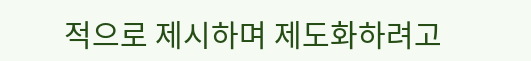적으로 제시하며 제도화하려고